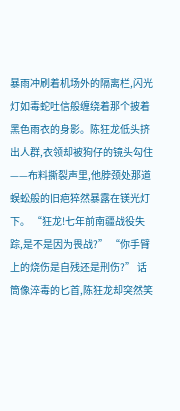暴雨冲刷着机场外的隔离栏,闪光灯如毒蛇吐信般缠绕着那个披着黑色雨衣的身影。陈狂龙低头挤出人群,衣领却被狗仔的镜头勾住——布料撕裂声里,他脖颈处那道蜈蚣般的旧疤猝然暴露在镁光灯下。 “狂龙!七年前南疆战役失踪,是不是因为畏战?” “你手臂上的烧伤是自残还是刑伤?” 话筒像淬毒的匕首,陈狂龙却突然笑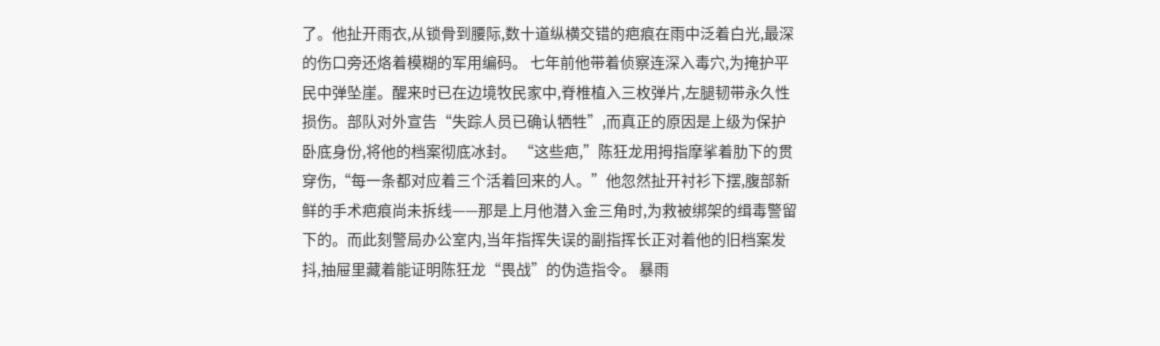了。他扯开雨衣,从锁骨到腰际,数十道纵横交错的疤痕在雨中泛着白光,最深的伤口旁还烙着模糊的军用编码。 七年前他带着侦察连深入毒穴,为掩护平民中弹坠崖。醒来时已在边境牧民家中,脊椎植入三枚弹片,左腿韧带永久性损伤。部队对外宣告“失踪人员已确认牺牲”,而真正的原因是上级为保护卧底身份,将他的档案彻底冰封。 “这些疤,”陈狂龙用拇指摩挲着肋下的贯穿伤,“每一条都对应着三个活着回来的人。”他忽然扯开衬衫下摆,腹部新鲜的手术疤痕尚未拆线——那是上月他潜入金三角时,为救被绑架的缉毒警留下的。而此刻警局办公室内,当年指挥失误的副指挥长正对着他的旧档案发抖,抽屉里藏着能证明陈狂龙“畏战”的伪造指令。 暴雨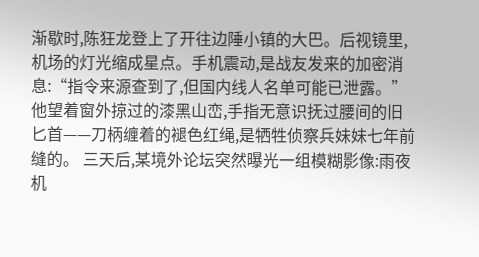渐歇时,陈狂龙登上了开往边陲小镇的大巴。后视镜里,机场的灯光缩成星点。手机震动,是战友发来的加密消息:“指令来源查到了,但国内线人名单可能已泄露。”他望着窗外掠过的漆黑山峦,手指无意识抚过腰间的旧匕首——刀柄缠着的褪色红绳,是牺牲侦察兵妹妹七年前缝的。 三天后,某境外论坛突然曝光一组模糊影像:雨夜机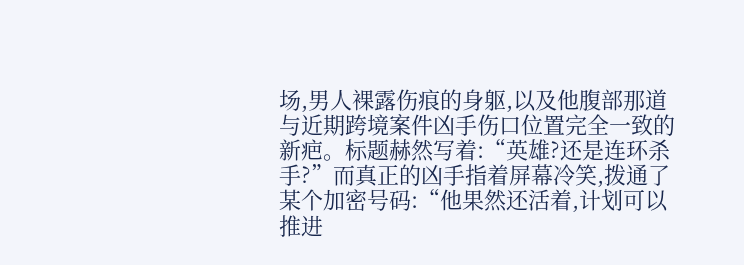场,男人裸露伤痕的身躯,以及他腹部那道与近期跨境案件凶手伤口位置完全一致的新疤。标题赫然写着:“英雄?还是连环杀手?”而真正的凶手指着屏幕冷笑,拨通了某个加密号码:“他果然还活着,计划可以推进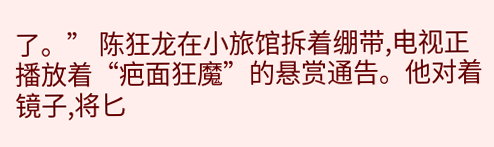了。” 陈狂龙在小旅馆拆着绷带,电视正播放着“疤面狂魔”的悬赏通告。他对着镜子,将匕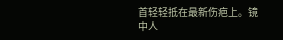首轻轻抵在最新伤疤上。镜中人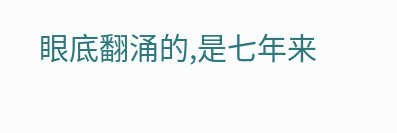眼底翻涌的,是七年来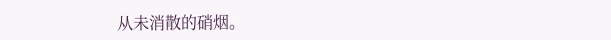从未消散的硝烟。